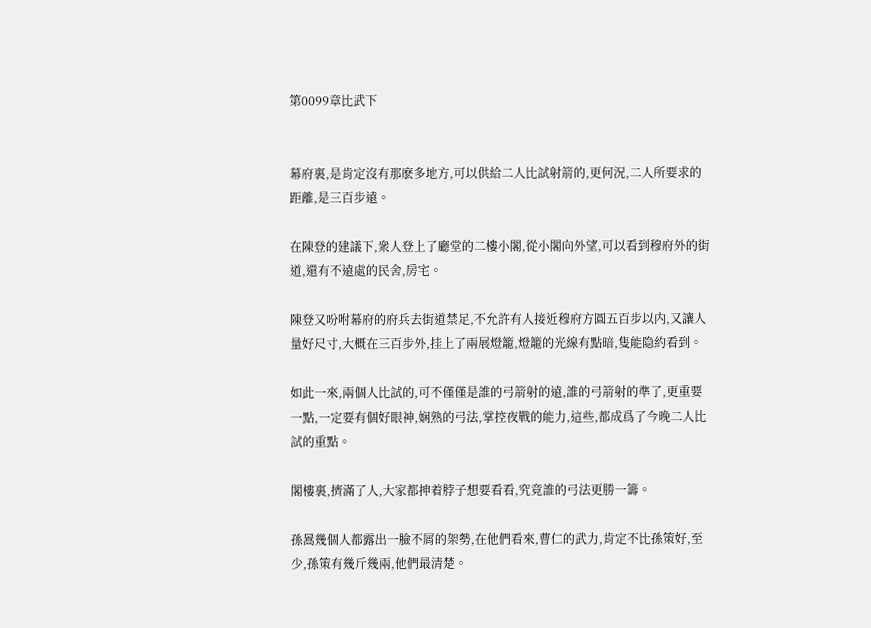第0099章比武下


幕府裏,是肯定沒有那麽多地方,可以供給二人比試射箭的,更何況,二人所要求的距離,是三百步遠。

在陳登的建議下,衆人登上了廳堂的二樓小閣,從小閣向外望,可以看到穆府外的街道,還有不遠處的民舍,房宅。

陳登又吩咐幕府的府兵去街道禁足,不允許有人接近穆府方圓五百步以内,又讓人量好尺寸,大概在三百步外,挂上了兩展燈籠,燈籠的光線有點暗,隻能隐約看到。

如此一來,兩個人比試的,可不僅僅是誰的弓箭射的遠,誰的弓箭射的準了,更重要一點,一定要有個好眼神,娴熟的弓法,掌控夜戰的能力,這些,都成爲了今晚二人比試的重點。

閣樓裏,擠滿了人,大家都抻着脖子想要看看,究竟誰的弓法更勝一籌。

孫暠幾個人都露出一臉不屑的架勢,在他們看來,曹仁的武力,肯定不比孫策好,至少,孫策有幾斤幾兩,他們最清楚。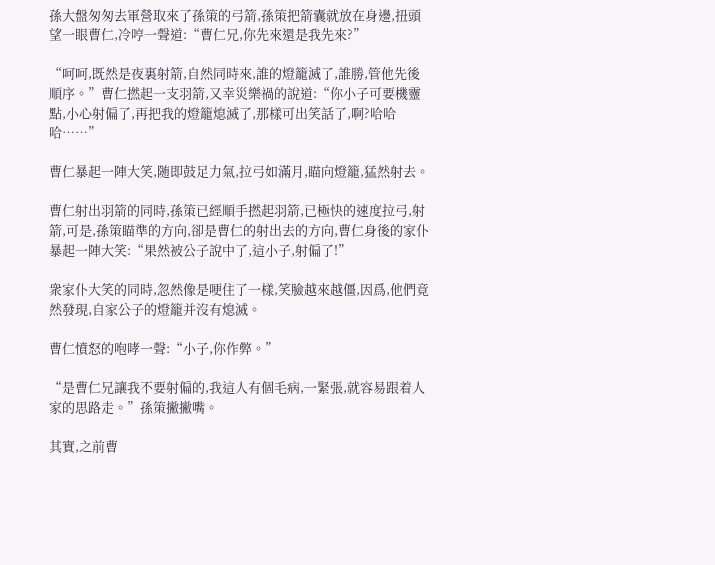孫大盤匆匆去軍營取來了孫策的弓箭,孫策把箭囊就放在身邊,扭頭望一眼曹仁,冷哼一聲道:“曹仁兄,你先來還是我先來?”

“呵呵,既然是夜裏射箭,自然同時來,誰的燈籠滅了,誰勝,管他先後順序。”曹仁撚起一支羽箭,又幸災樂禍的說道:“你小子可要機靈點,小心射偏了,再把我的燈籠熄滅了,那樣可出笑話了,啊?哈哈哈……”

曹仁暴起一陣大笑,随即鼓足力氣,拉弓如滿月,瞄向燈籠,猛然射去。

曹仁射出羽箭的同時,孫策已經順手撚起羽箭,已極快的速度拉弓,射箭,可是,孫策瞄準的方向,卻是曹仁的射出去的方向,曹仁身後的家仆暴起一陣大笑:“果然被公子說中了,這小子,射偏了!”

衆家仆大笑的同時,忽然像是哽住了一樣,笑臉越來越僵,因爲,他們竟然發現,自家公子的燈籠并沒有熄滅。

曹仁憤怒的咆哮一聲:“小子,你作弊。”

“是曹仁兄讓我不要射偏的,我這人有個毛病,一緊張,就容易跟着人家的思路走。”孫策撇撇嘴。

其實,之前曹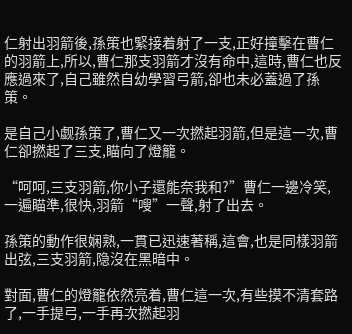仁射出羽箭後,孫策也緊接着射了一支,正好撞擊在曹仁的羽箭上,所以,曹仁那支羽箭才沒有命中,這時,曹仁也反應過來了,自己雖然自幼學習弓箭,卻也未必蓋過了孫策。

是自己小觑孫策了,曹仁又一次撚起羽箭,但是這一次,曹仁卻撚起了三支,瞄向了燈籠。

“呵呵,三支羽箭,你小子還能奈我和?”曹仁一邊冷笑,一遍瞄準,很快,羽箭“嗖”一聲,射了出去。

孫策的動作很娴熟,一貫已迅速著稱,這會,也是同樣羽箭出弦,三支羽箭,隐沒在黑暗中。

對面,曹仁的燈籠依然亮着,曹仁這一次,有些摸不清套路了,一手提弓,一手再次撚起羽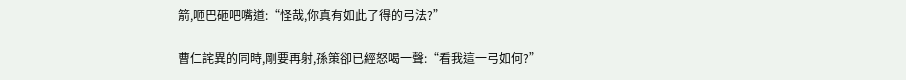箭,咂巴砸吧嘴道:“怪哉,你真有如此了得的弓法?”

曹仁詫異的同時,剛要再射,孫策卻已經怒喝一聲:“看我這一弓如何?”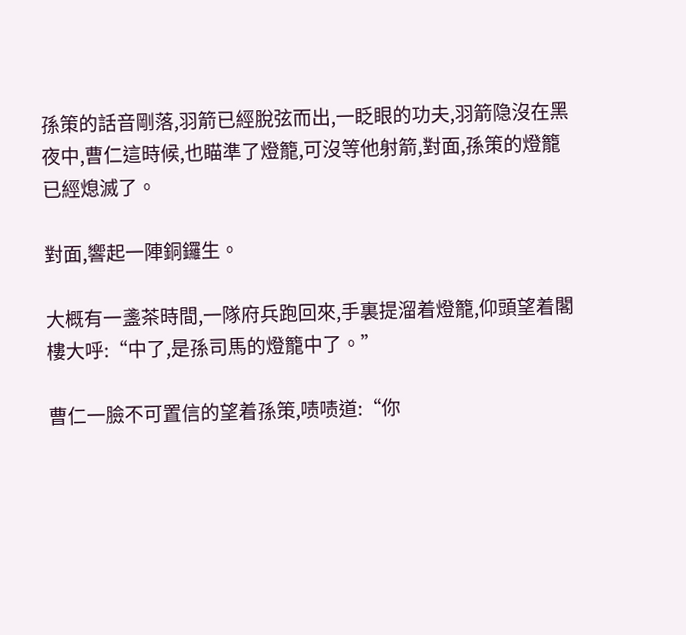孫策的話音剛落,羽箭已經脫弦而出,一眨眼的功夫,羽箭隐沒在黑夜中,曹仁這時候,也瞄準了燈籠,可沒等他射箭,對面,孫策的燈籠已經熄滅了。

對面,響起一陣銅鑼生。

大概有一盞茶時間,一隊府兵跑回來,手裏提溜着燈籠,仰頭望着閣樓大呼:“中了,是孫司馬的燈籠中了。”

曹仁一臉不可置信的望着孫策,啧啧道:“你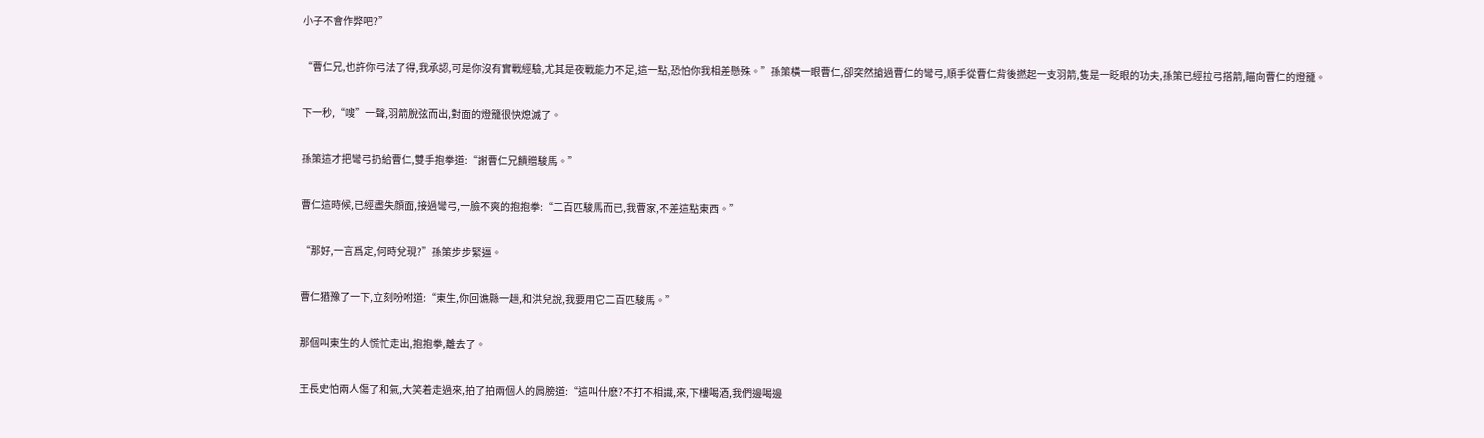小子不會作弊吧?”

“曹仁兄,也許你弓法了得,我承認,可是你沒有實戰經驗,尤其是夜戰能力不足,這一點,恐怕你我相差懸殊。”孫策橫一眼曹仁,卻突然搶過曹仁的彎弓,順手從曹仁背後撚起一支羽箭,隻是一眨眼的功夫,孫策已經拉弓搭箭,瞄向曹仁的燈籠。

下一秒,“嗖”一聲,羽箭脫弦而出,對面的燈籠很快熄滅了。

孫策這才把彎弓扔給曹仁,雙手抱拳道:“謝曹仁兄饋贈駿馬。”

曹仁這時候,已經盡失顔面,接過彎弓,一臉不爽的抱抱拳:“二百匹駿馬而已,我曹家,不差這點東西。”

“那好,一言爲定,何時兌現?”孫策步步緊逼。

曹仁猶豫了一下,立刻吩咐道:“東生,你回谯縣一趟,和洪兒說,我要用它二百匹駿馬。”

那個叫東生的人慌忙走出,抱抱拳,離去了。

王長史怕兩人傷了和氣,大笑着走過來,拍了拍兩個人的肩膀道:“這叫什麽?不打不相識,來,下樓喝酒,我們邊喝邊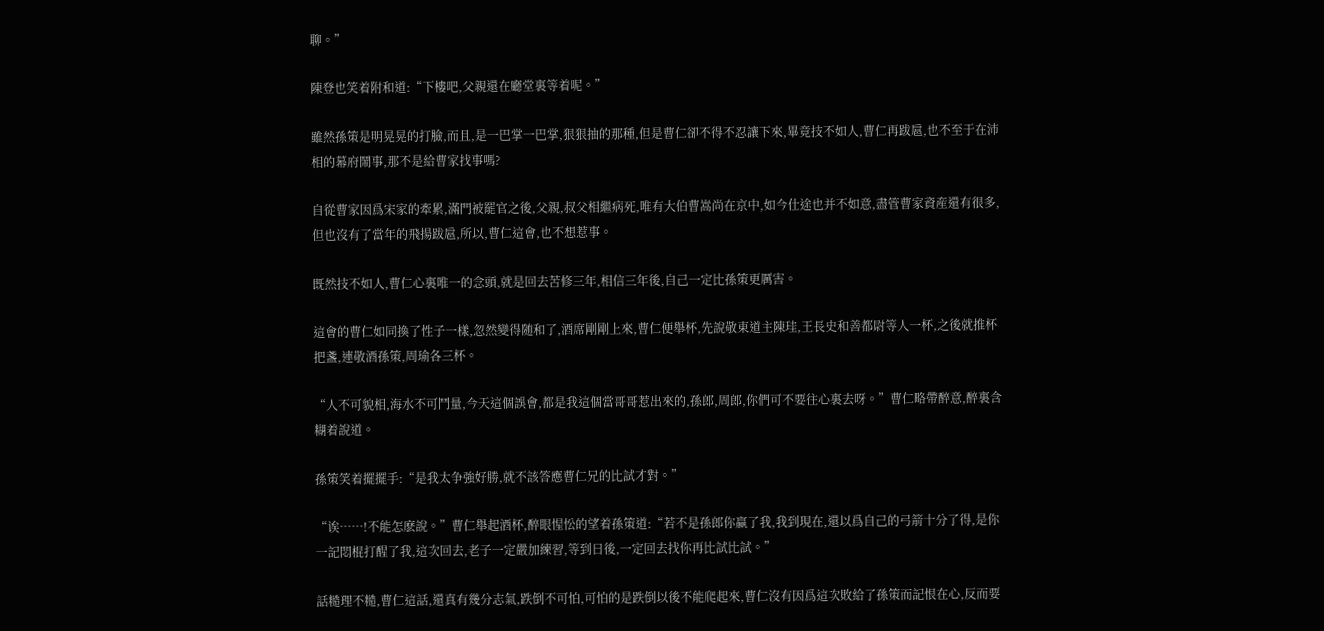聊。”

陳登也笑着附和道:“下樓吧,父親還在廳堂裏等着呢。”

雖然孫策是明晃晃的打臉,而且,是一巴掌一巴掌,狠狠抽的那種,但是曹仁卻不得不忍讓下來,畢竟技不如人,曹仁再跋扈,也不至于在沛相的幕府鬧事,那不是給曹家找事嗎?

自從曹家因爲宋家的牽累,滿門被罷官之後,父親,叔父相繼病死,唯有大伯曹嵩尚在京中,如今仕途也并不如意,盡管曹家資産還有很多,但也沒有了當年的飛揚跋扈,所以,曹仁這會,也不想惹事。

既然技不如人,曹仁心裏唯一的念頭,就是回去苦修三年,相信三年後,自己一定比孫策更厲害。

這會的曹仁如同換了性子一樣,忽然變得随和了,酒席剛剛上來,曹仁便舉杯,先說敬東道主陳珪,王長史和善都尉等人一杯,之後就推杯把盞,連敬酒孫策,周瑜各三杯。

“人不可貌相,海水不可鬥量,今天這個誤會,都是我這個當哥哥惹出來的,孫郎,周郎,你們可不要往心裏去呀。”曹仁略帶醉意,醉裏含糊着說道。

孫策笑着擺擺手:“是我太争強好勝,就不該答應曹仁兄的比試才對。”

“诶……!不能怎麽說。”曹仁舉起酒杯,醉眼惺忪的望着孫策道:“若不是孫郎你赢了我,我到現在,還以爲自己的弓箭十分了得,是你一記悶棍打醒了我,這次回去,老子一定嚴加練習,等到日後,一定回去找你再比試比試。”

話糙理不糙,曹仁這話,還真有幾分志氣,跌倒不可怕,可怕的是跌倒以後不能爬起來,曹仁沒有因爲這次敗給了孫策而記恨在心,反而要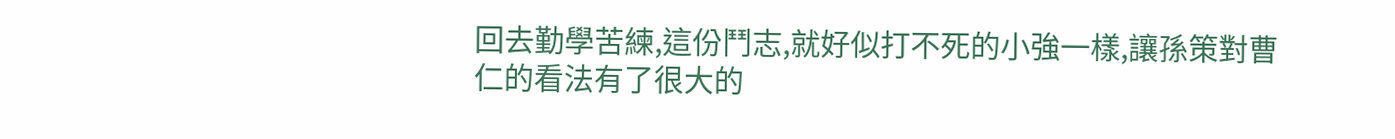回去勤學苦練,這份鬥志,就好似打不死的小強一樣,讓孫策對曹仁的看法有了很大的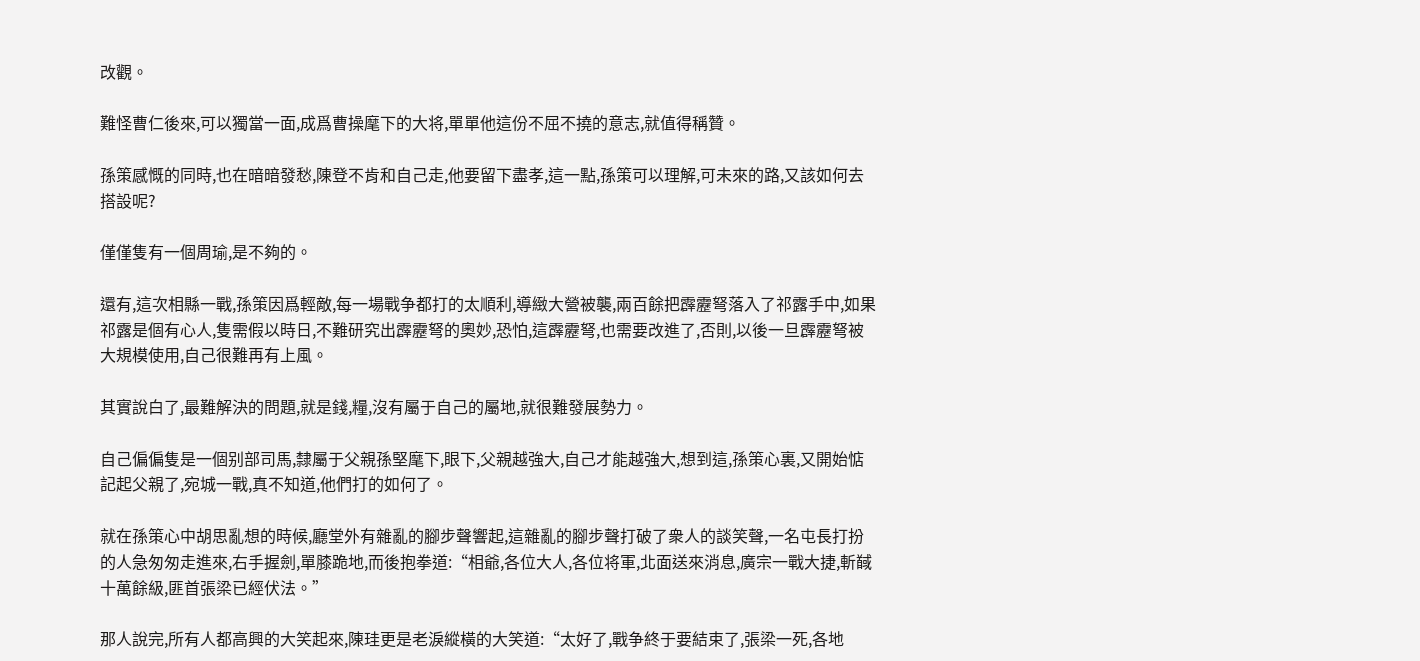改觀。

難怪曹仁後來,可以獨當一面,成爲曹操麾下的大将,單單他這份不屈不撓的意志,就值得稱贊。

孫策感慨的同時,也在暗暗發愁,陳登不肯和自己走,他要留下盡孝,這一點,孫策可以理解,可未來的路,又該如何去搭設呢?

僅僅隻有一個周瑜,是不夠的。

還有,這次相縣一戰,孫策因爲輕敵,每一場戰争都打的太順利,導緻大營被襲,兩百餘把霹靂弩落入了祁露手中,如果祁露是個有心人,隻需假以時日,不難研究出霹靂弩的奧妙,恐怕,這霹靂弩,也需要改進了,否則,以後一旦霹靂弩被大規模使用,自己很難再有上風。

其實說白了,最難解決的問題,就是錢,糧,沒有屬于自己的屬地,就很難發展勢力。

自己偏偏隻是一個别部司馬,隸屬于父親孫堅麾下,眼下,父親越強大,自己才能越強大,想到這,孫策心裏,又開始惦記起父親了,宛城一戰,真不知道,他們打的如何了。

就在孫策心中胡思亂想的時候,廳堂外有雜亂的腳步聲響起,這雜亂的腳步聲打破了衆人的談笑聲,一名屯長打扮的人急匆匆走進來,右手握劍,單膝跪地,而後抱拳道:“相爺,各位大人,各位将軍,北面送來消息,廣宗一戰大捷,斬馘十萬餘級,匪首張梁已經伏法。”

那人說完,所有人都高興的大笑起來,陳珪更是老淚縱橫的大笑道:“太好了,戰争終于要結束了,張梁一死,各地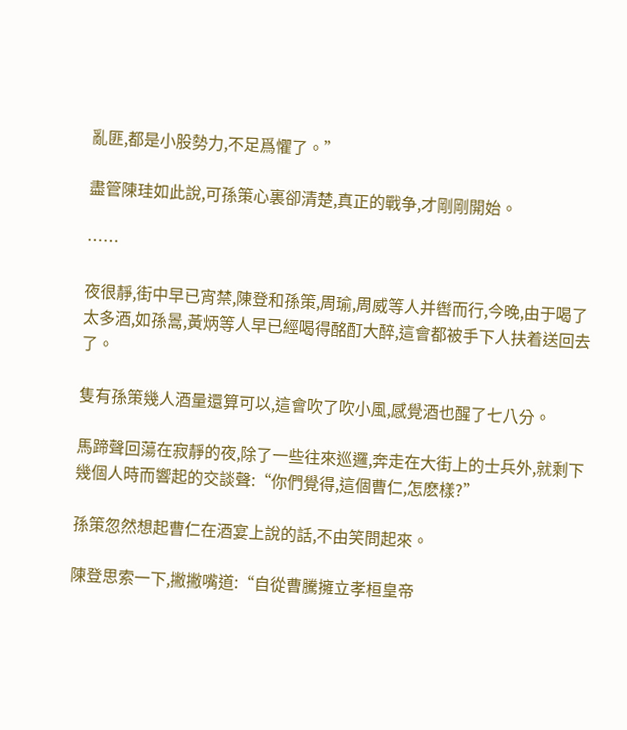亂匪,都是小股勢力,不足爲懼了。”

盡管陳珪如此說,可孫策心裏卻清楚,真正的戰争,才剛剛開始。

……

夜很靜,街中早已宵禁,陳登和孫策,周瑜,周威等人并辔而行,今晚,由于喝了太多酒,如孫暠,黃炳等人早已經喝得酩酊大醉,這會都被手下人扶着送回去了。

隻有孫策幾人酒量還算可以,這會吹了吹小風,感覺酒也醒了七八分。

馬蹄聲回蕩在寂靜的夜,除了一些往來巡邏,奔走在大街上的士兵外,就剩下幾個人時而響起的交談聲:“你們覺得,這個曹仁,怎麽樣?”

孫策忽然想起曹仁在酒宴上說的話,不由笑問起來。

陳登思索一下,撇撇嘴道:“自從曹騰擁立孝桓皇帝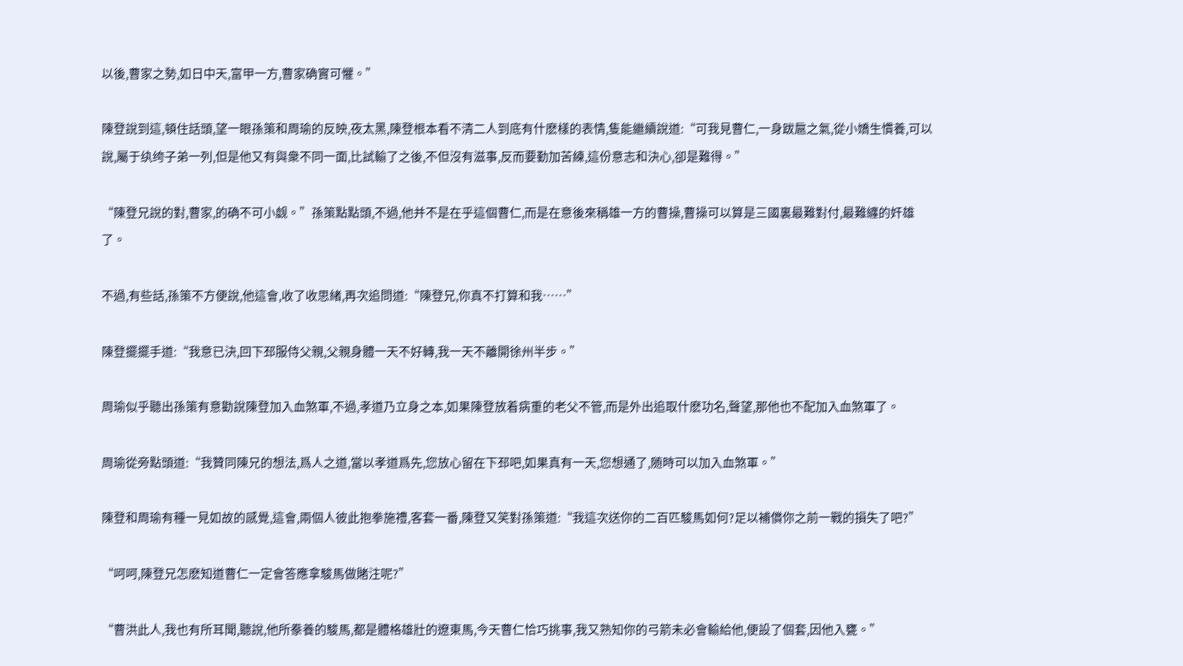以後,曹家之勢,如日中天,富甲一方,曹家确實可懼。”

陳登說到這,頓住話頭,望一眼孫策和周瑜的反映,夜太黑,陳登根本看不清二人到底有什麽樣的表情,隻能繼續說道:“可我見曹仁,一身跋扈之氣,從小嬌生慣養,可以說,屬于纨绔子弟一列,但是他又有與衆不同一面,比試輸了之後,不但沒有滋事,反而要勤加苦練,這份意志和決心,卻是難得。”

“陳登兄說的對,曹家,的确不可小觑。”孫策點點頭,不過,他并不是在乎這個曹仁,而是在意後來稱雄一方的曹操,曹操可以算是三國裏最難對付,最難纏的奸雄了。

不過,有些話,孫策不方便說,他這會,收了收思緒,再次追問道:“陳登兄,你真不打算和我……”

陳登擺擺手道:“我意已決,回下邳服侍父親,父親身體一天不好轉,我一天不離開徐州半步。”

周瑜似乎聽出孫策有意勸說陳登加入血煞軍,不過,孝道乃立身之本,如果陳登放着病重的老父不管,而是外出追取什麽功名,聲望,那他也不配加入血煞軍了。

周瑜從旁點頭道:“我贊同陳兄的想法,爲人之道,當以孝道爲先,您放心留在下邳吧,如果真有一天,您想通了,随時可以加入血煞軍。”

陳登和周瑜有種一見如故的感覺,這會,兩個人彼此抱拳施禮,客套一番,陳登又笑對孫策道:“我這次送你的二百匹駿馬如何?足以補償你之前一戰的損失了吧?”

“呵呵,陳登兄怎麽知道曹仁一定會答應拿駿馬做賭注呢?”

“曹洪此人,我也有所耳聞,聽說,他所豢養的駿馬,都是體格雄壯的遼東馬,今天曹仁恰巧挑事,我又熟知你的弓箭未必會輸給他,便設了個套,因他入甕。”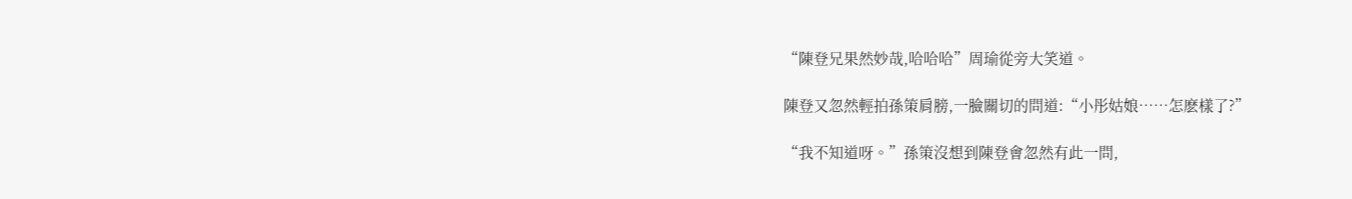“陳登兄果然妙哉,哈哈哈”周瑜從旁大笑道。

陳登又忽然輕拍孫策肩膀,一臉關切的問道:“小彤姑娘……怎麽樣了?”

“我不知道呀。”孫策沒想到陳登會忽然有此一問,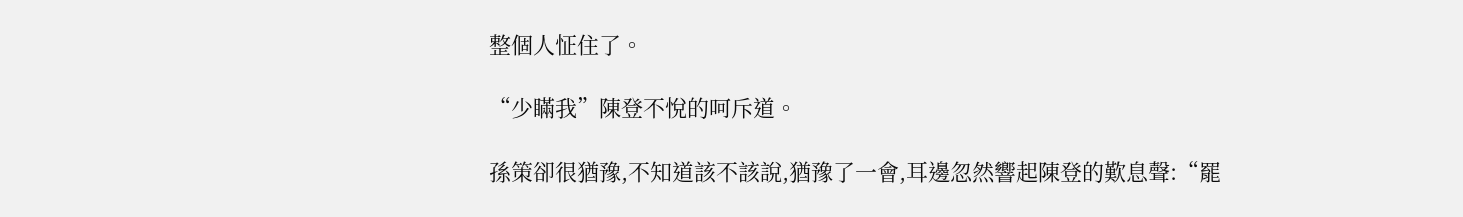整個人怔住了。

“少瞞我”陳登不悅的呵斥道。

孫策卻很猶豫,不知道該不該說,猶豫了一會,耳邊忽然響起陳登的歎息聲:“罷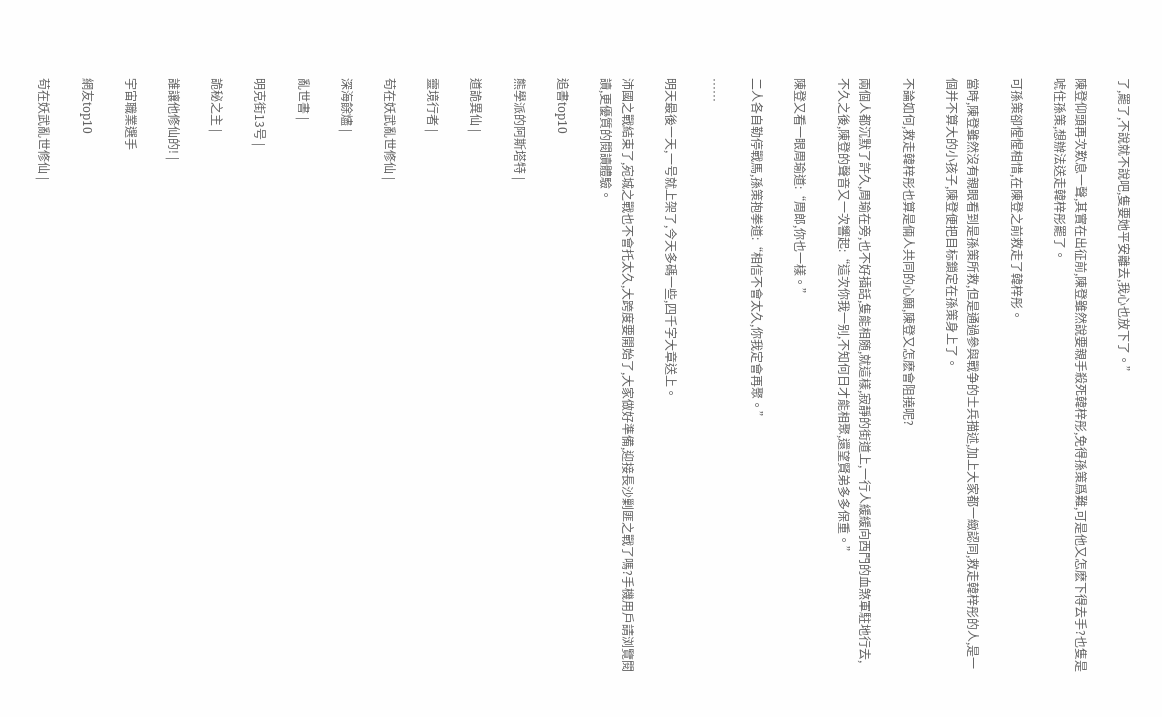了,罷了,不說就不說吧,隻要她平安離去,我心也放下了。”

陳登仰頭再次歎息一聲,其實在出征前,陳登雖然說要親手殺死韓梓彤,免得孫策爲難,可是他又怎麽下得去手?也隻是唬住孫策,想辦法送走韓梓彤罷了。

可孫策卻惺惺相惜,在陳登之前救走了韓梓彤。

當時,陳登雖然沒有親眼看到是孫策所救,但是通過參與戰争的士兵描述,加上大家都一緻認同,救走韓梓彤的人,是一個并不算大的小孩子,陳登便把目标鎖定在孫策身上了。

不論如何,救走韓梓彤也算是倆人共同的心願,陳登又怎麽會阻撓呢?

兩個人都沉默了許久,周瑜在旁,也不好插話,隻能相随,就這樣,寂靜的街道上,一行人緩緩向西門的血煞軍駐地行去,不久之後,陳登的聲音又一次響起:“這次你我一别,不知何日才能相聚,還望賢弟多多保重。”

陳登又看一眼周瑜道:“周郎,你也一樣。”

二人各自勒停戰馬,孫策抱拳道:“相信不會太久,你我定會再聚。”

……

明天最後一天,一号就上架了,今天多碼一些,四千字大章送上。

沛國之戰結束了,宛城之戰也不會托太久,大跨度要開始了,大家做好準備,迎接長沙剿匪之戰了嗎?手機用戶請浏覽閱讀,更優質的閱讀體驗。

追書top10

熊學派的阿斯塔特 |

道詭異仙 |

靈境行者 |

苟在妖武亂世修仙 |

深海餘燼 |

亂世書 |

明克街13号 |

詭秘之主 |

誰讓他修仙的! |

宇宙職業選手

網友top10

苟在妖武亂世修仙 |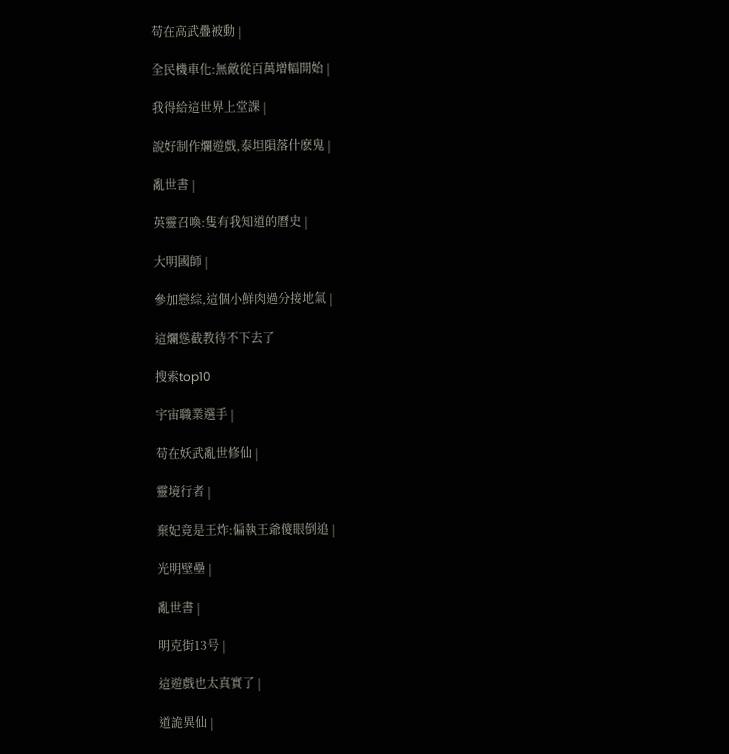苟在高武疊被動 |

全民機車化:無敵從百萬增幅開始 |

我得給這世界上堂課 |

說好制作爛遊戲,泰坦隕落什麽鬼 |

亂世書 |

英靈召喚:隻有我知道的曆史 |

大明國師 |

參加戀綜,這個小鮮肉過分接地氣 |

這爛慫截教待不下去了

搜索top10

宇宙職業選手 |

苟在妖武亂世修仙 |

靈境行者 |

棄妃竟是王炸:偏執王爺傻眼倒追 |

光明壁壘 |

亂世書 |

明克街13号 |

這遊戲也太真實了 |

道詭異仙 |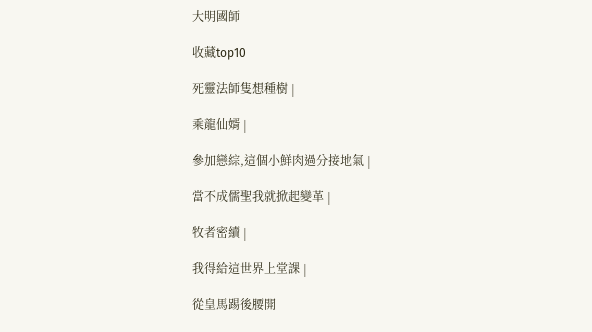大明國師

收藏top10

死靈法師隻想種樹 |

乘龍仙婿 |

參加戀綜,這個小鮮肉過分接地氣 |

當不成儒聖我就掀起變革 |

牧者密續 |

我得給這世界上堂課 |

從皇馬踢後腰開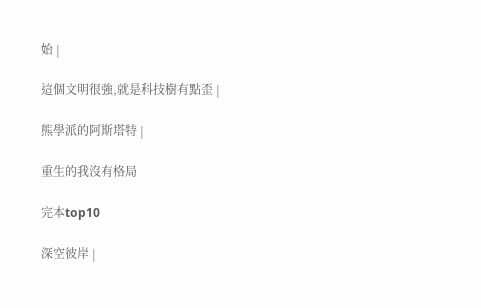始 |

這個文明很強,就是科技樹有點歪 |

熊學派的阿斯塔特 |

重生的我沒有格局

完本top10

深空彼岸 |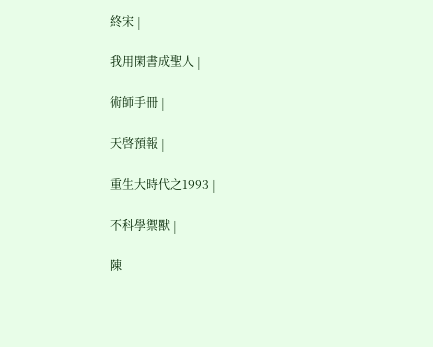終宋 |

我用閑書成聖人 |

術師手冊 |

天啓預報 |

重生大時代之1993 |

不科學禦獸 |

陳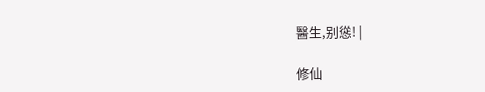醫生,别慫! |

修仙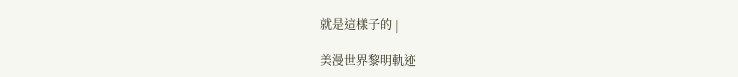就是這樣子的 |

美漫世界黎明軌迹